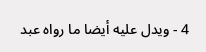4 - ويدل عليه أيضا ما رواه عبد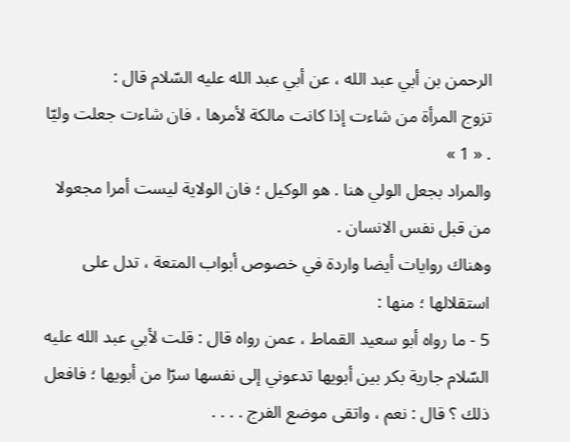الرحمن بن أبي عبد الله ، عن أبي عبد الله عليه السّلام قال :
تزوج المرأة من شاءت إذا كانت مالكة لأمرها ، فان شاءت جعلت وليّا . « 1 »
والمراد بجعل الولي هنا . هو الوكيل ؛ فان الولاية ليست أمرا مجعولا من قبل نفس الانسان .
وهناك روايات أيضا واردة في خصوص أبواب المتعة ، تدل على استقلالها ؛ منها :
5 - ما رواه أبو سعيد القماط ، عمن رواه قال : قلت لأبي عبد الله عليه السّلام جارية بكر بين أبويها تدعوني إلى نفسها سرّا من أبويها ؛ فافعل ذلك ؟ قال : نعم ، واتقى موضع الفرج . . . .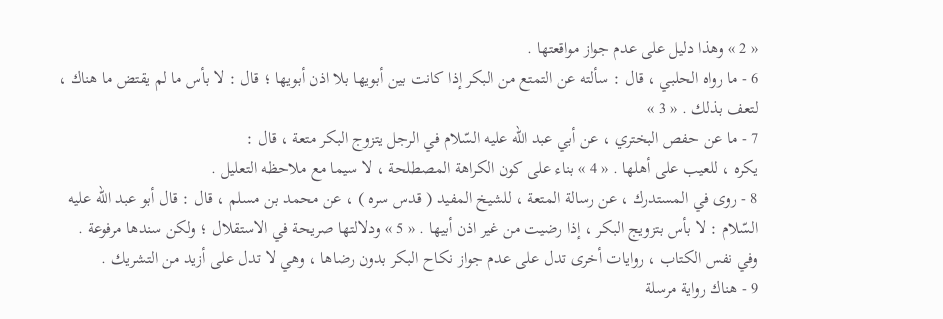« 2 » وهذا دليل على عدم جواز مواقعتها .
6 - ما رواه الحلبي ، قال : سألته عن التمتع من البكر إذا كانت بين أبويها بلا اذن أبويها ؛ قال : لا بأس ما لم يقتض ما هناك ، لتعف بذلك . « 3 »
7 - ما عن حفص البختري ، عن أبي عبد الله عليه السّلام في الرجل يتزوج البكر متعة ، قال :
يكره ، للعيب على أهلها . « 4 » بناء على كون الكراهة المصطلحة ، لا سيما مع ملاحظه التعليل .
8 - روى في المستدرك ، عن رسالة المتعة ، للشيخ المفيد ( قدس سره ) ، عن محمد بن مسلم ، قال : قال أبو عبد الله عليه السّلام : لا بأس بتزويج البكر ، إذا رضيت من غير اذن أبيها . « 5 » ودلالتها صريحة في الاستقلال ؛ ولكن سندها مرفوعة .
وفي نفس الكتاب ، روايات أخرى تدل على عدم جواز نكاح البكر بدون رضاها ، وهي لا تدل على أزيد من التشريك .
9 - هناك رواية مرسلة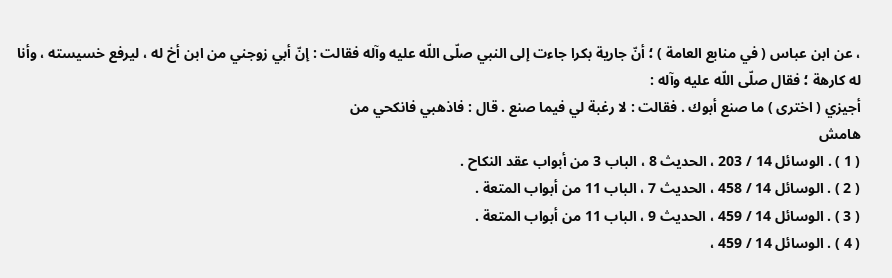، عن ابن عباس ( في منابع العامة ) ؛ أنّ جارية بكرا جاءت إلى النبي صلّى اللّه عليه وآله فقالت : إنّ أبي زوجني من ابن أخ له ، ليرفع خسيسته ، وأنا له كارهة ؛ فقال صلّى اللّه عليه وآله :
أجيزي ( اخترى ) ما صنع أبوك . فقالت : لا رغبة لي فيما صنع . قال : فاذهبي فانكحي من
هامش
( 1 ) . الوسائل 14 / 203 ، الحديث 8 ، الباب 3 من أبواب عقد النكاح .
( 2 ) . الوسائل 14 / 458 ، الحديث 7 ، الباب 11 من أبواب المتعة .
( 3 ) . الوسائل 14 / 459 ، الحديث 9 ، الباب 11 من أبواب المتعة .
( 4 ) . الوسائل 14 / 459 ،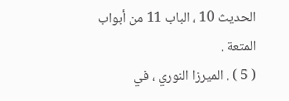الحديث 10 ، الباب 11 من أبواب المتعة .
( 5 ) . الميرزا النوري ، في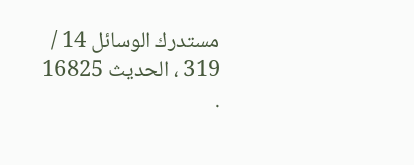مستدرك الوسائل 14 / 319 ، الحديث 16825 .